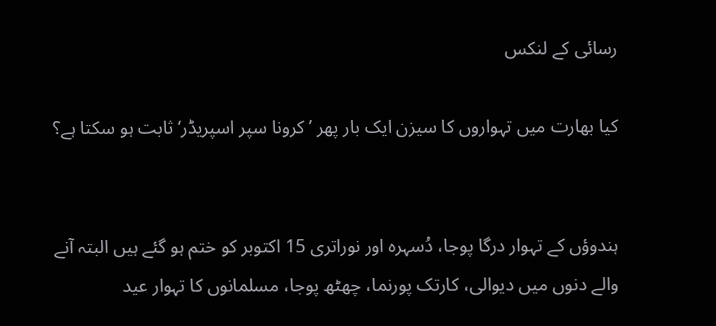رسائی کے لنکس

کیا بھارت میں تہواروں کا سیزن ایک بار پھر ’کرونا سپر اسپریڈر‘ ثابت ہو سکتا ہے؟


ہندوؤں کے تہوار درگا پوجا، دُسہرہ اور نوراتری 15 اکتوبر کو ختم ہو گئے ہیں البتہ آنے والے دنوں میں دیوالی، کارتک پورنما، چھٹھ پوجا، مسلمانوں کا تہوار عید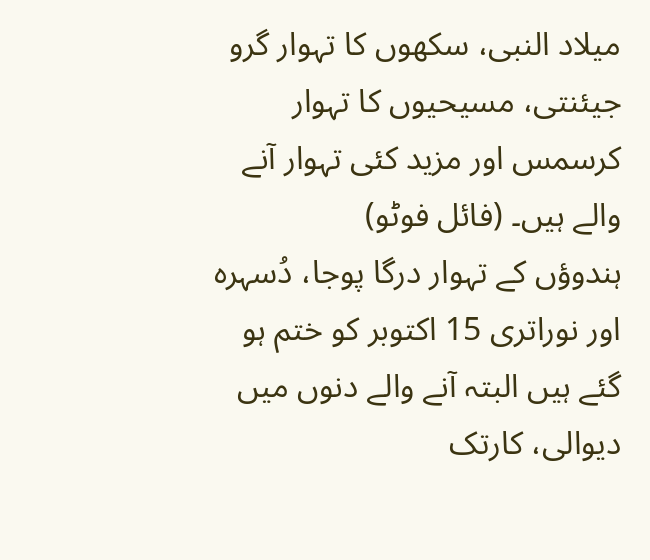میلاد النبی، سکھوں کا تہوار گرو جیئنتی، مسیحیوں کا تہوار کرسمس اور مزید کئی تہوار آنے والے ہیں۔ (فائل فوٹو)
ہندوؤں کے تہوار درگا پوجا، دُسہرہ اور نوراتری 15 اکتوبر کو ختم ہو گئے ہیں البتہ آنے والے دنوں میں دیوالی، کارتک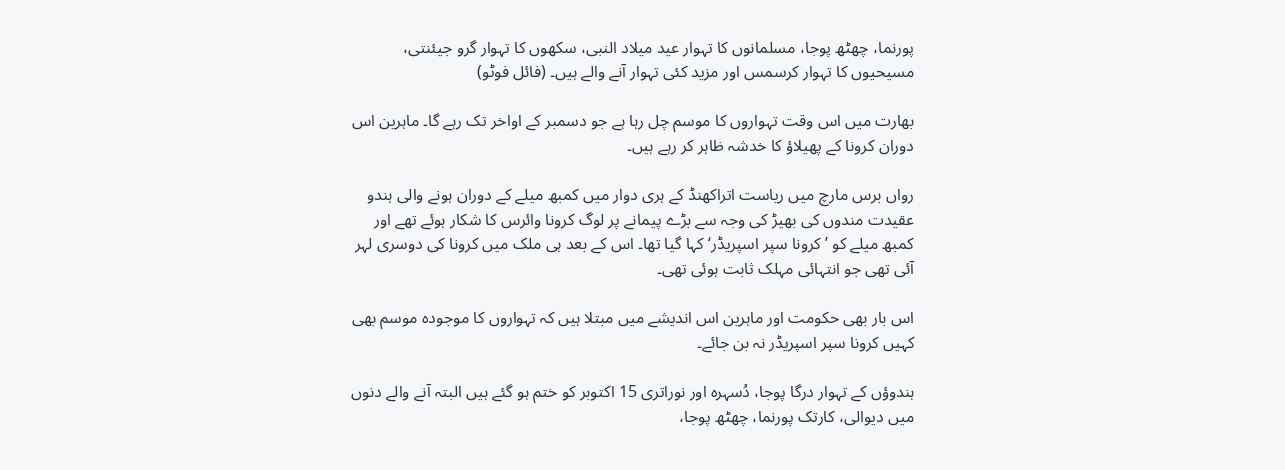پورنما، چھٹھ پوجا، مسلمانوں کا تہوار عید میلاد النبی، سکھوں کا تہوار گرو جیئنتی، مسیحیوں کا تہوار کرسمس اور مزید کئی تہوار آنے والے ہیں۔ (فائل فوٹو)

بھارت میں اس وقت تہواروں کا موسم چل رہا ہے جو دسمبر کے اواخر تک رہے گا۔ ماہرین اس دوران کرونا کے پھیلاؤ کا خدشہ ظاہر کر رہے ہیں۔

رواں برس مارچ میں ریاست اتراکھنڈ کے ہری دوار میں کمبھ میلے کے دوران ہونے والی ہندو عقیدت مندوں کی بھیڑ کی وجہ سے بڑے پیمانے پر لوگ کرونا وائرس کا شکار ہوئے تھے اور کمبھ میلے کو ’کرونا سپر اسپریڈر‘ کہا گیا تھا۔ اس کے بعد ہی ملک میں کرونا کی دوسری لہر آئی تھی جو انتہائی مہلک ثابت ہوئی تھی۔

اس بار بھی حکومت اور ماہرین اس اندیشے میں مبتلا ہیں کہ تہواروں کا موجودہ موسم بھی کہیں کرونا سپر اسپریڈر نہ بن جائے۔

ہندوؤں کے تہوار درگا پوجا، دُسہرہ اور نوراتری 15 اکتوبر کو ختم ہو گئے ہیں البتہ آنے والے دنوں میں دیوالی، کارتک پورنما، چھٹھ پوجا،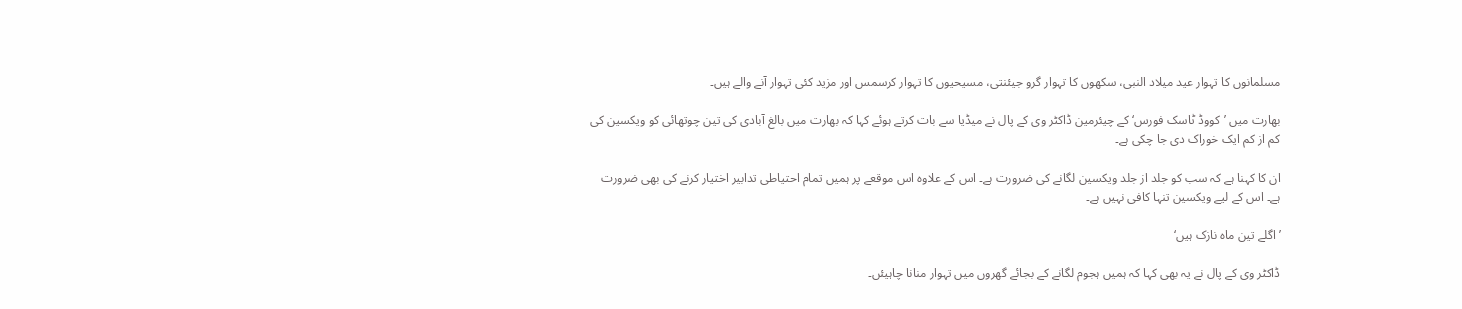مسلمانوں کا تہوار عید میلاد النبی، سکھوں کا تہوار گرو جیئنتی، مسیحیوں کا تہوار کرسمس اور مزید کئی تہوار آنے والے ہیں۔

بھارت میں ’کووڈ ٹاسک فورس‘ کے چیئرمین ڈاکٹر وی کے پال نے میڈیا سے بات کرتے ہوئے کہا کہ بھارت میں بالغ آبادی کی تین چوتھائی کو ویکسین کی کم از کم ایک خوراک دی جا چکی ہے۔

ان کا کہنا ہے کہ سب کو جلد از جلد ویکسین لگانے کی ضرورت ہے۔ اس کے علاوہ اس موقعے پر ہمیں تمام احتیاطی تدابیر اختیار کرنے کی بھی ضرورت ہے۔ اس کے لیے ویکسین تنہا کافی نہیں ہے۔

’اگلے تین ماہ نازک ہیں‘

ڈاکٹر وی کے پال نے یہ بھی کہا کہ ہمیں ہجوم لگانے کے بجائے گھروں میں تہوار منانا چاہیئں۔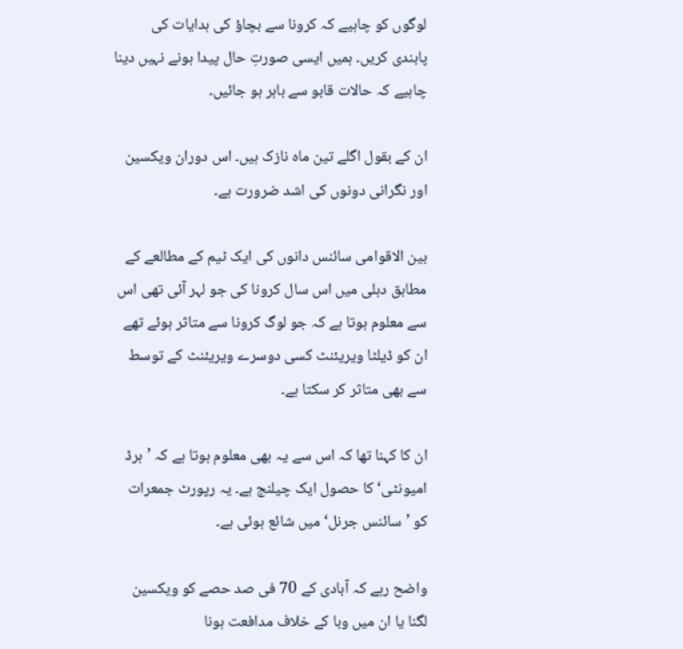لوگوں کو چاہیے کہ کرونا سے بچاؤ کی ہدایات کی پابندی کریں۔ ہمیں ایسی صورتِ حال پیدا ہونے نہیں دینا چاہیے کہ حالات قابو سے باہر ہو جائیں۔

ان کے بقول اگلے تین ماہ نازک ہیں۔ اس دوران ویکسین اور نگرانی دونوں کی اشد ضرورت ہے۔

بین الاقوامی سائنس دانوں کی ایک ٹیم کے مطالعے کے مطابق دہلی میں اس سال کرونا کی جو لہر آئی تھی اس سے معلوم ہوتا ہے کہ جو لوگ کرونا سے متاثر ہوئے تھے ان کو ڈیلٹا ویریئنٹ کسی دوسرے ویریئنٹ کے توسط سے بھی متاثر کر سکتا ہے۔

ان کا کہنا تھا کہ اس سے یہ بھی معلوم ہوتا ہے کہ ’ہرڈ امیونٹی‘ کا حصول ایک چیلنج ہے۔ یہ رپورٹ جمعرات کو ’سائنس جرنل‘ میں شائع ہوئی ہے۔

واضح رہے کہ آبادی کے 70 فی صد حصے کو ویکسین لگنا یا ان میں وبا کے خلاف مدافعت ہونا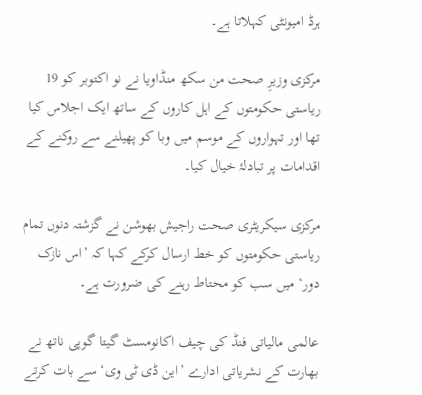ہرڈ امیونٹی کہلاتا ہے۔

مرکزی وزیرِ صحت من سکھ منڈاویا نے نو اکتوبر کو 19 ریاستی حکومتوں کے اہل کاروں کے ساتھ ایک اجلاس کیا تھا اور تہواروں کے موسم میں وبا کو پھیلنے سے روکنے کے اقدامات پر تبادلۂ خیال کیا۔

مرکزی سیکریٹری صحت راجیش بھوشن نے گزشتہ دنوں تمام ریاستی حکومتوں کو خط ارسال کرکے کہا کہ ’اس نازک دور‘ میں سب کو محتاط رہنے کی ضرورت ہے۔

عالمی مالیاتی فنڈ کی چیف اکانومسٹ گیتا گوپی ناتھ نے بھارت کے نشریاتی ادارے ’این ڈی ٹی وی‘ سے بات کرتے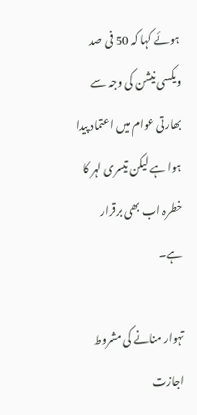ہوئے کہا کہ 50 فی صد ویکسی نیشن کی وجہ سے بھارتی عوام میں اعتماد پیدا ہوا ہے لیکن تیسری لہر کا خطرہ اب بھی برقرار ہے۔

تہوار منانے کی مشروط اجازت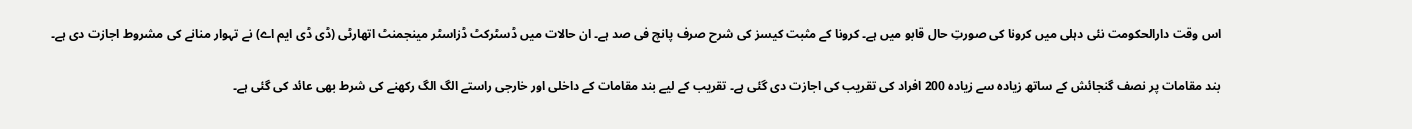اس وقت دارالحکومت نئی دہلی میں کرونا کی صورتِ حال قابو میں ہے۔ کرونا کے مثبت کیسز کی شرح صرف پانچ فی صد ہے۔ ان حالات میں ڈسٹرکٹ ڈزاسٹر مینجمنٹ اتھارٹی (ڈی ڈی ایم اے) نے تہوار منانے کی مشروط اجازت دی ہے۔

بند مقامات پر نصف گنجائش کے ساتھ زیادہ سے زیادہ 200 افراد کی تقریب کی اجازت دی گئی ہے۔ تقریب کے لیے بند مقامات کے داخلی اور خارجی راستے الگ الگ رکھنے کی شرط بھی عائد کی گئی ہے۔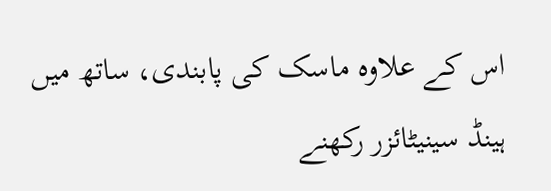اس کے علاوہ ماسک کی پابندی، ساتھ میں ہینڈ سینیٹائزر رکھنے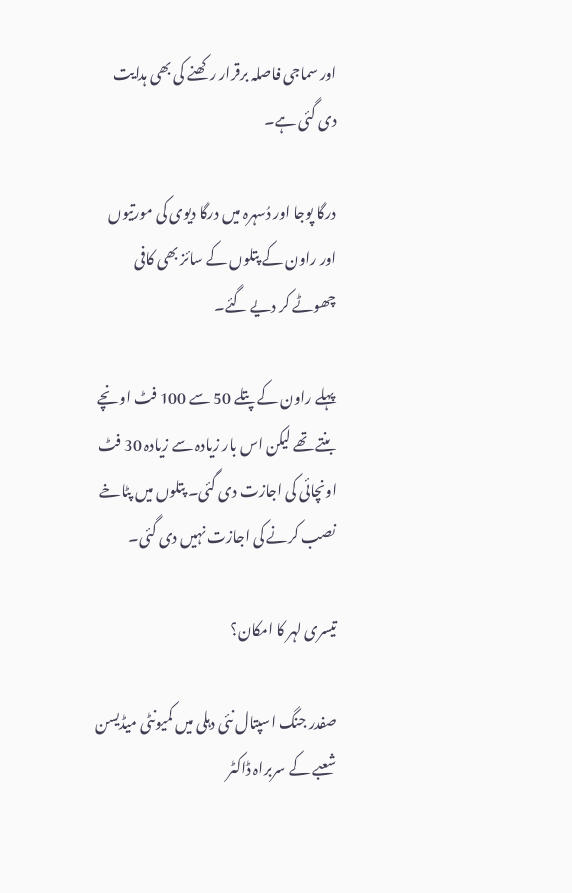اور سماجی فاصلہ برقرار رکھنے کی بھی ہدایت دی گئی ہے۔

درگا پوجا اور دُسہرہ میں درگا دیوی کی مورتیوں اور راون کے پتلوں کے سائز بھی کافی چھوٹے کر دیے گئے۔

پہلے راون کے پتلے 50 سے 100 فٹ اونچے بنتے تھے لیکن اس بار زیادہ سے زیادہ 30 فٹ اونچائی کی اجازت دی گئی۔ پتلوں میں پٹاخے نصب کرنے کی اجازت نہیں دی گئی۔

تیسری لہر کا امکان؟

صفدر جنگ اسپتال نئی دہلی میں کمیونٹی میڈیسن شعبے کے سربراہ ڈاکٹر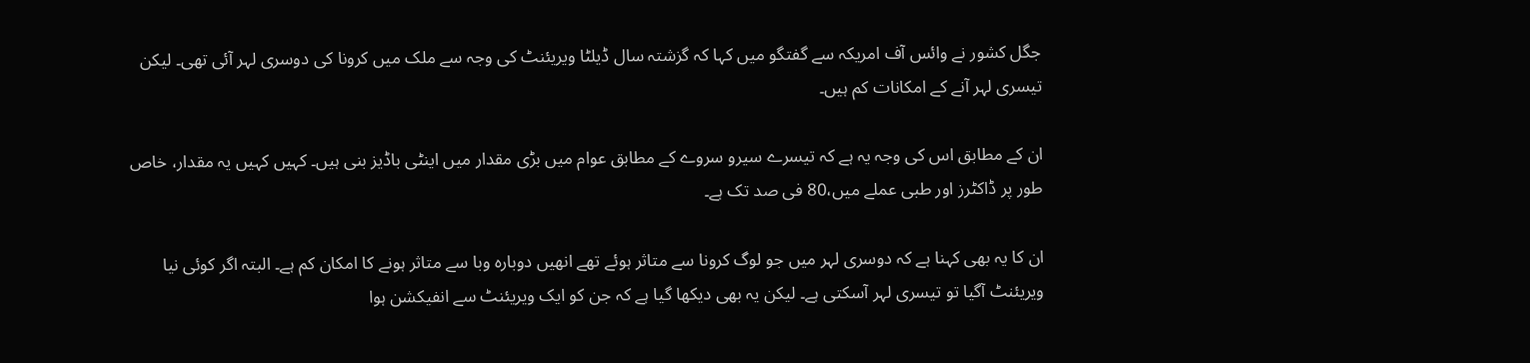جگل کشور نے وائس آف امریکہ سے گفتگو میں کہا کہ گزشتہ سال ڈیلٹا ویریئنٹ کی وجہ سے ملک میں کرونا کی دوسری لہر آئی تھی۔ لیکن تیسری لہر آنے کے امکانات کم ہیں۔

ان کے مطابق اس کی وجہ یہ ہے کہ تیسرے سیرو سروے کے مطابق عوام میں بڑی مقدار میں اینٹی باڈیز بنی ہیں۔ کہیں کہیں یہ مقدار، خاص طور پر ڈاکٹرز اور طبی عملے میں،80 فی صد تک ہے۔

ان کا یہ بھی کہنا ہے کہ دوسری لہر میں جو لوگ کرونا سے متاثر ہوئے تھے انھیں دوبارہ وبا سے متاثر ہونے کا امکان کم ہے۔ البتہ اگر کوئی نیا ویریئنٹ آگیا تو تیسری لہر آسکتی ہے۔ لیکن یہ بھی دیکھا گیا ہے کہ جن کو ایک ویریئنٹ سے انفیکشن ہوا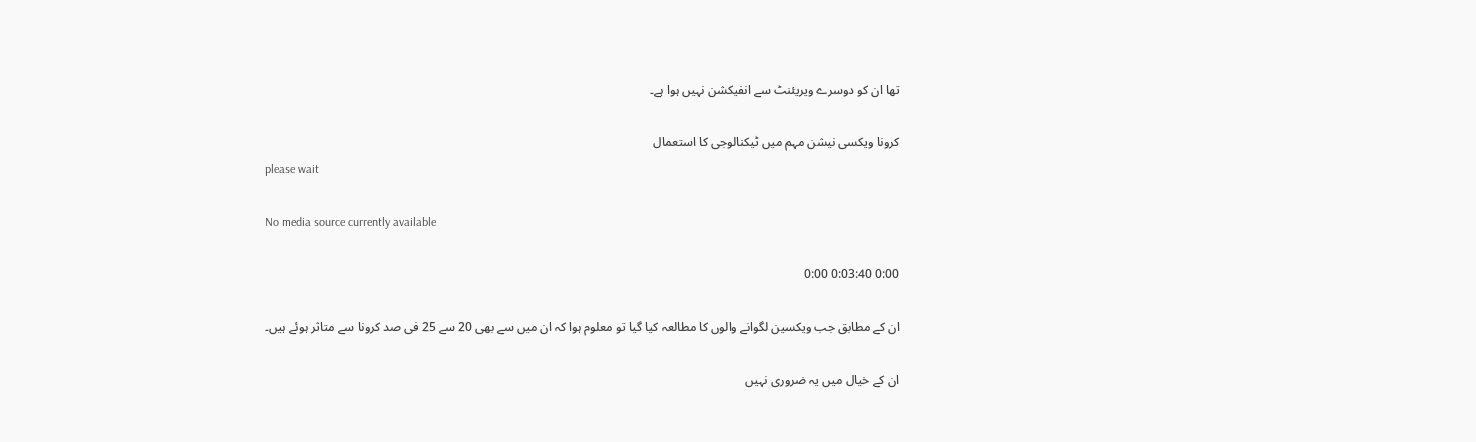تھا ان کو دوسرے ویریئنٹ سے انفیکشن نہیں ہوا ہے۔

کرونا ویکسی نیشن مہم میں ٹیکنالوجی کا استعمال
please wait

No media source currently available

0:00 0:03:40 0:00

ان کے مطابق جب ویکسین لگوانے والوں کا مطالعہ کیا گیا تو معلوم ہوا کہ ان میں سے بھی 20 سے 25 فی صد کرونا سے متاثر ہوئے ہیں۔

ان کے خیال میں یہ ضروری نہیں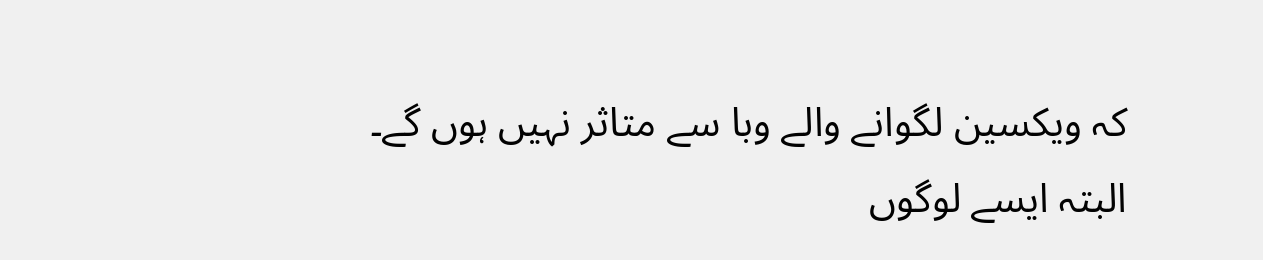کہ ویکسین لگوانے والے وبا سے متاثر نہیں ہوں گے۔ البتہ ایسے لوگوں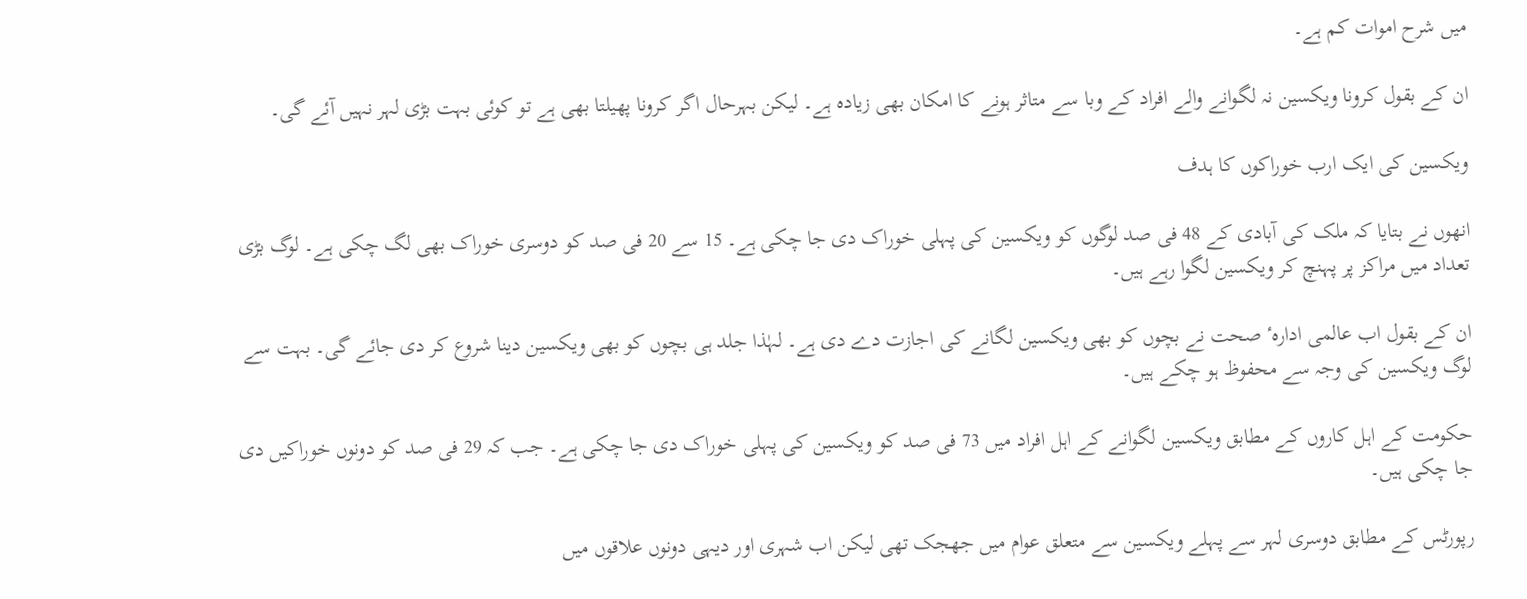میں شرح اموات کم ہے۔

ان کے بقول کرونا ویکسین نہ لگوانے والے افراد کے وبا سے متاثر ہونے کا امکان بھی زیادہ ہے۔ لیکن بہرحال اگر کرونا پھیلتا بھی ہے تو کوئی بہت بڑی لہر نہیں آئے گی۔

ویکسین کی ایک ارب خوراکوں کا ہدف

انھوں نے بتایا کہ ملک کی آبادی کے 48 فی صد لوگوں کو ویکسین کی پہلی خوراک دی جا چکی ہے۔ 15 سے 20 فی صد کو دوسری خوراک بھی لگ چکی ہے۔ لوگ بڑی تعداد میں مراکز پر پہنچ کر ویکسین لگوا رہے ہیں۔

ان کے بقول اب عالمی ادارہٴ صحت نے بچوں کو بھی ویکسین لگانے کی اجازت دے دی ہے۔ لہٰذا جلد ہی بچوں کو بھی ویکسین دینا شروع کر دی جائے گی۔ بہت سے لوگ ویکسین کی وجہ سے محفوظ ہو چکے ہیں۔

حکومت کے اہل کاروں کے مطابق ویکسین لگوانے کے اہل افراد میں 73 فی صد کو ویکسین کی پہلی خوراک دی جا چکی ہے۔ جب کہ 29 فی صد کو دونوں خوراکیں دی جا چکی ہیں۔

رپورٹس کے مطابق دوسری لہر سے پہلے ویکسین سے متعلق عوام میں جھجک تھی لیکن اب شہری اور دیہی دونوں علاقوں میں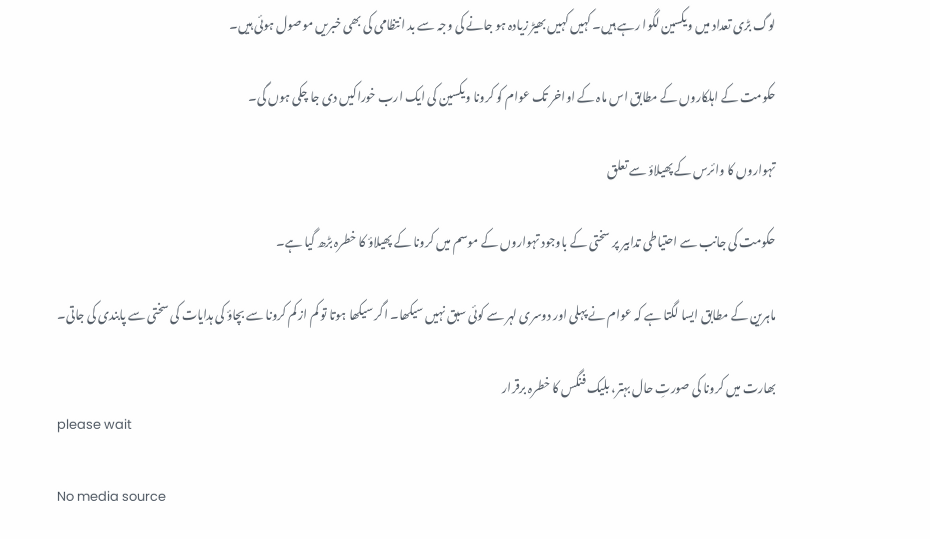لوگ بڑی تعداد میں ویکسین لگوا رہے ہیں۔ کہیں کہیں بھیڑ زیادہ ہو جانے کی وجہ سے بد انتظامی کی بھی خبریں موصول ہوئی ہیں۔

حکومت کے اہلکاروں کے مطابق اس ماہ کے اواخر تک عوام کو کرونا ویکسین کی ایک ارب خوراکیں دی جا چکی ہوں گی۔

تہواروں کا وائرس کے پھیلاؤ سے تعلق

حکومت کی جانب سے احتیاطی تدابیر پر سختی کے باوجود تہواروں کے موسم میں کرونا کے پھیلاؤ کا خطرہ بڑھ گیا ہے۔

ماہرین کے مطابق ایسا لگتا ہے کہ عوام نے پہلی اور دوسری لہر سے کوئی سبق نہیں سیکھا۔ اگر سیکھا ہوتا تو کم از کم کرونا سے بچاؤ کی ہدایات کی سختی سے پابندی کی جاتی۔

بھارت میں کرونا کی صورتِ حال بہتر، بلیک فنگس کا خطرہ برقرار
please wait

No media source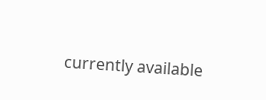currently available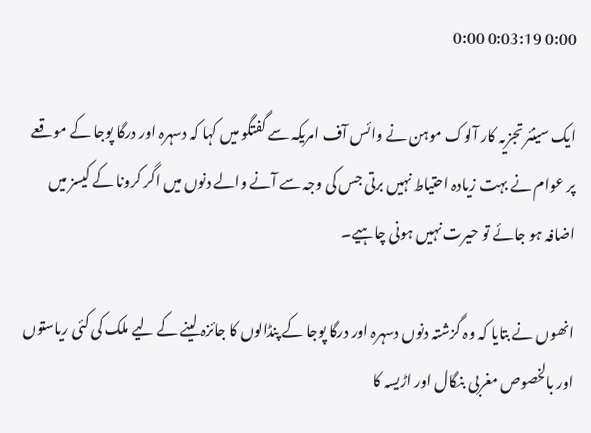0:00 0:03:19 0:00

ایک سینئر تجزیہ کار آلوک موہن نے وائس آف امریکہ سے گفتگو میں کہا کہ دسہرہ اور درگا پوجا کے موقعے پر عوام نے بہت زیادہ احتیاط نہیں برتی جس کی وجہ سے آنے والے دنوں میں اگر کرونا کے کیسز میں اضافہ ہو جائے تو حیرت نہیں ہونی چاہیے۔

انھوں نے بتایا کہ وہ گزشتہ دنوں دسہرہ اور درگا پوجا کے پنڈالوں کا جائزہ لینے کے لیے ملک کی کئی ریاستوں اور بالخصوص مغربی بنگال اور اڑیسہ کا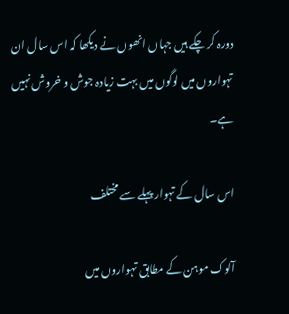دورہ کر چکے ہیں جہاں انھوں نے دیکھا کہ اس سال ان تہواروں میں لوگوں میں بہت زیادہ جوش و خروش نہیں ہے۔

اس سال کے تہوار پہلے سے مختلف

آلوک موہن کے مطابق تہواروں میں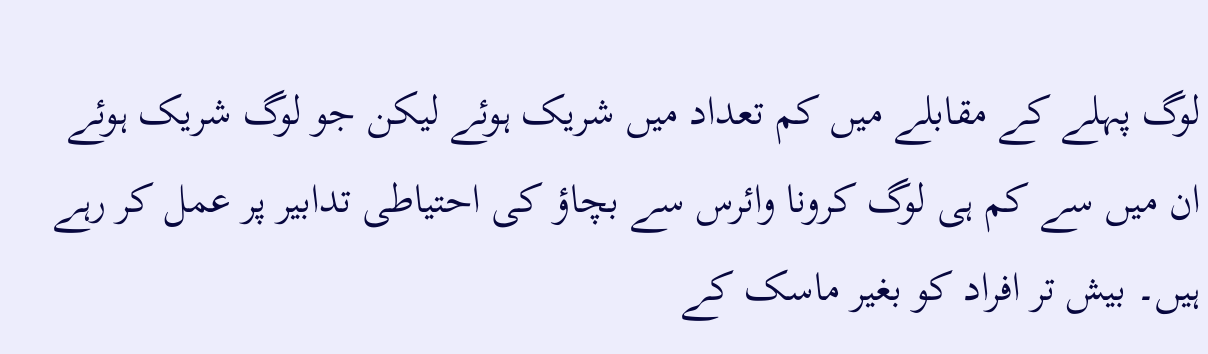لوگ پہلے کے مقابلے میں کم تعداد میں شریک ہوئے لیکن جو لوگ شریک ہوئے ان میں سے کم ہی لوگ کرونا وائرس سے بچاؤ کی احتیاطی تدابیر پر عمل کر رہے ہیں۔ بیش تر افراد کو بغیر ماسک کے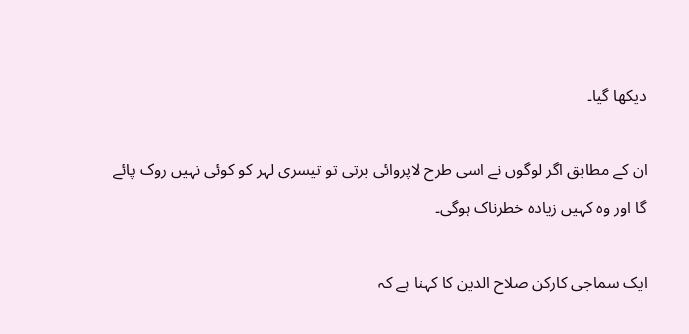دیکھا گیا۔

ان کے مطابق اگر لوگوں نے اسی طرح لاپروائی برتی تو تیسری لہر کو کوئی نہیں روک پائے گا اور وہ کہیں زیادہ خطرناک ہوگی۔

ایک سماجی کارکن صلاح الدین کا کہنا ہے کہ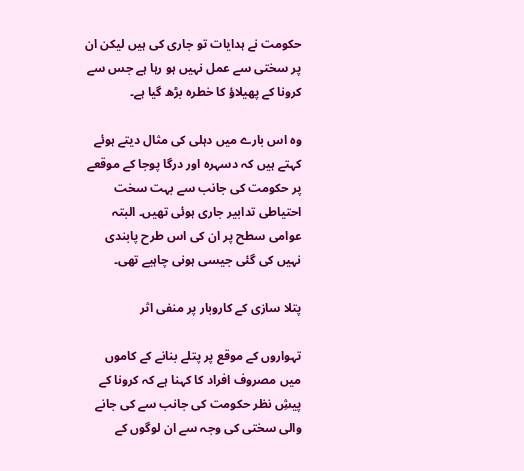حکومت نے ہدایات تو جاری کی ہیں لیکن ان پر سختی سے عمل نہیں ہو رہا ہے جس سے کرونا کے پھیلاؤ کا خطرہ بڑھ گیا ہے۔

وہ اس بارے میں دہلی کی مثال دیتے ہوئے کہتے ہیں کہ دسہرہ اور درگا پوجا کے موقعے پر حکومت کی جانب سے بہت سخت احتیاطی تدابیر جاری ہوئی تھیں۔ البتہ عوامی سطح پر ان کی اس طرح پابندی نہیں کی گئی جیسی ہونی چاہیے تھی۔

پتلا سازی کے کاروبار پر منفی اثر

تہواروں کے موقع پر پتلے بنانے کے کاموں میں مصروف افراد کا کہنا ہے کہ کرونا کے پیشِ نظر حکومت کی جانب سے کی جانے والی سختی کی وجہ سے ان لوگوں کے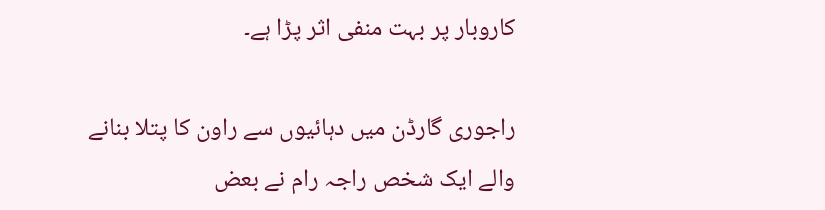کاروبار پر بہت منفی اثر پڑا ہے۔

راجوری گارڈن میں دہائیوں سے راون کا پتلا بنانے والے ایک شخص راجہ رام نے بعض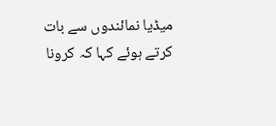میڈیا نمائندوں سے بات کرتے ہوئے کہا کہ کرونا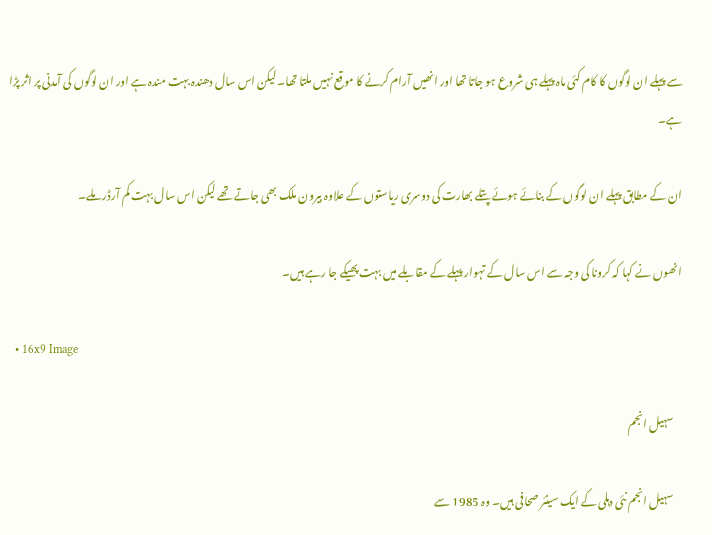سے پہلے ان لوگوں کا کام کئی ماہ پہلے ہی شروع ہو جاتا تھا اور انھیں آرام کرنے کا موقع نہیں ملتا تھا۔ لیکن اس سال دھندہ بہت مندہ ہے اور ان لوگوں کی آمدنی پر اثر پڑا ہے۔

ان کے مطابق پہلے ان لوگوں کے بنائے ہوئے پتلے بھارت کی دوسری ریاستوں کے علاوہ بیرون ملک بھی جاتے تھے لیکن اس سال بہت کم آرڈر ملے۔

انھوں نے کہا کہ کرونا کی وجہ سے اس سال کے تہوار پہلے کے مقابلے میں بہت پھیکے جا رہے ہیں۔

  • 16x9 Image

    سہیل انجم

    سہیل انجم نئی دہلی کے ایک سینئر صحافی ہیں۔ وہ 1985 سے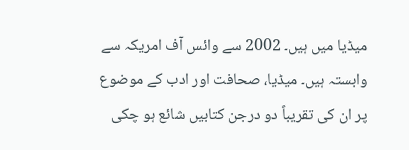میڈیا میں ہیں۔ 2002 سے وائس آف امریکہ سے وابستہ ہیں۔ میڈیا، صحافت اور ادب کے موضوع پر ان کی تقریباً دو درجن کتابیں شائع ہو چکی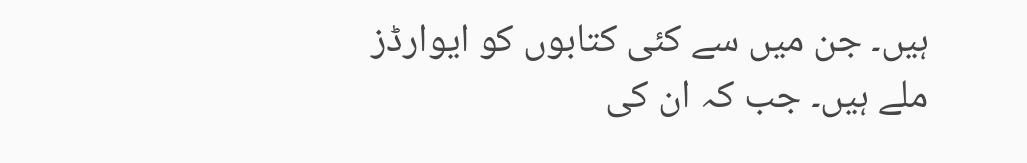ہیں۔ جن میں سے کئی کتابوں کو ایوارڈز ملے ہیں۔ جب کہ ان کی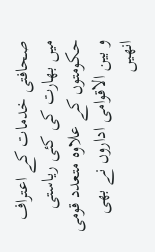صحافتی خدمات کے اعتراف میں بھارت کی کئی ریاستی حکومتوں کے علاوہ متعدد قومی و بین الاقوامی اداروں نے بھی انھیں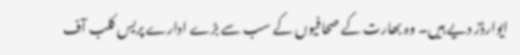ایوارڈز دیے ہیں۔ وہ بھارت کے صحافیوں کے سب سے بڑے ادارے پریس کلب آف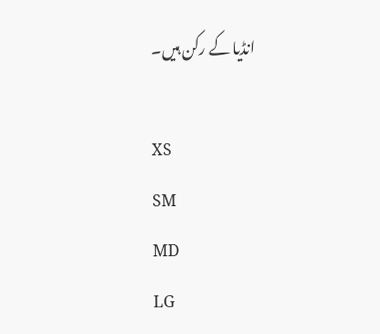انڈیا کے رکن ہیں۔

XS
SM
MD
LG